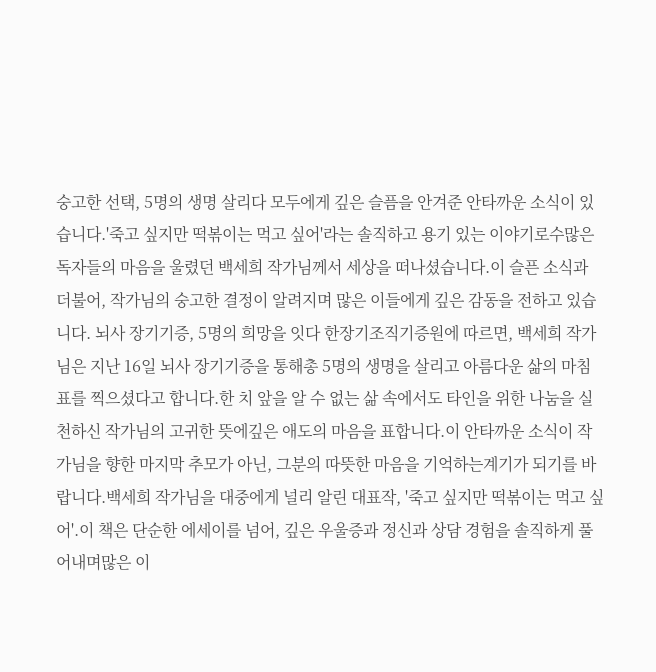숭고한 선택, 5명의 생명 살리다 모두에게 깊은 슬픔을 안겨준 안타까운 소식이 있습니다.'죽고 싶지만 떡볶이는 먹고 싶어'라는 솔직하고 용기 있는 이야기로수많은 독자들의 마음을 울렸던 백세희 작가님께서 세상을 떠나셨습니다.이 슬픈 소식과 더불어, 작가님의 숭고한 결정이 알려지며 많은 이들에게 깊은 감동을 전하고 있습니다. 뇌사 장기기증, 5명의 희망을 잇다 한장기조직기증원에 따르면, 백세희 작가님은 지난 16일 뇌사 장기기증을 통해총 5명의 생명을 살리고 아름다운 삶의 마침표를 찍으셨다고 합니다.한 치 앞을 알 수 없는 삶 속에서도 타인을 위한 나눔을 실천하신 작가님의 고귀한 뜻에깊은 애도의 마음을 표합니다.이 안타까운 소식이 작가님을 향한 마지막 추모가 아닌, 그분의 따뜻한 마음을 기억하는계기가 되기를 바랍니다.백세희 작가님을 대중에게 널리 알린 대표작, '죽고 싶지만 떡볶이는 먹고 싶어'.이 책은 단순한 에세이를 넘어, 깊은 우울증과 정신과 상담 경험을 솔직하게 풀어내며많은 이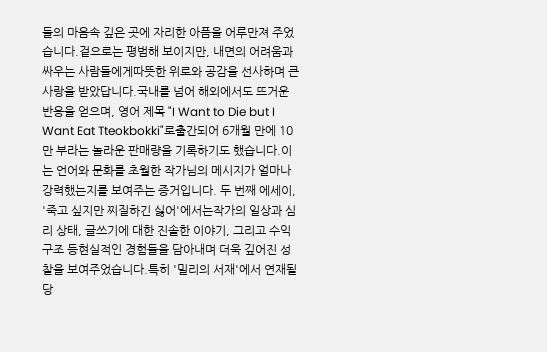들의 마음속 깊은 곳에 자리한 아픔을 어루만져 주었습니다.겉으로는 평범해 보이지만, 내면의 어려움과 싸우는 사람들에게따뜻한 위로와 공감을 선사하며 큰 사랑을 받았답니다.국내를 넘어 해외에서도 뜨거운 반응을 얻으며, 영어 제목 "I Want to Die but I Want Eat Tteokbokki"로출간되어 6개월 만에 10만 부라는 놀라운 판매량을 기록하기도 했습니다.이는 언어와 문화를 초월한 작가님의 메시지가 얼마나 강력했는지를 보여주는 증거입니다. 두 번째 에세이, '죽고 싶지만 찌질하긴 싫어'에서는작가의 일상과 심리 상태, 글쓰기에 대한 진솔한 이야기, 그리고 수익 구조 등현실적인 경험들을 담아내며 더욱 깊어진 성찰을 보여주었습니다.특히 '밀리의 서재'에서 연재될 당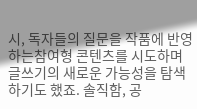시, 독자들의 질문을 작품에 반영하는참여형 콘텐츠를 시도하며 글쓰기의 새로운 가능성을 탐색하기도 했죠. 솔직함, 공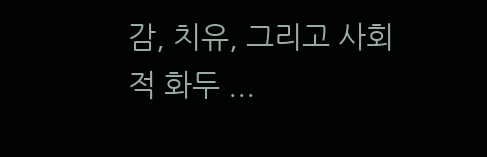감, 치유, 그리고 사회적 화두 ...